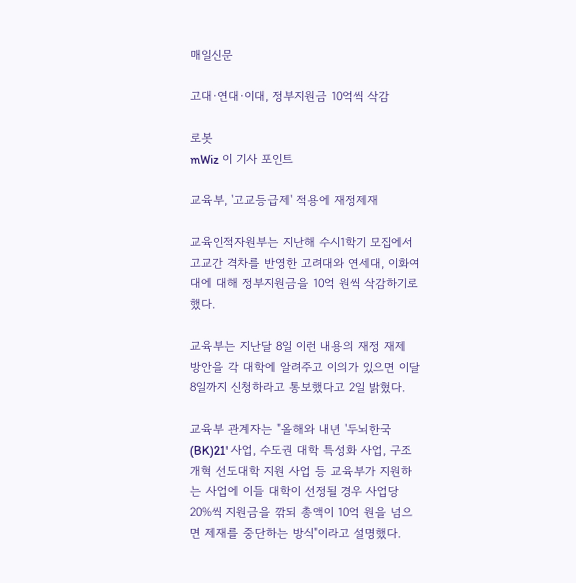매일신문

고대·연대·이대, 정부지원금 10억씩 삭감

로봇
mWiz 이 기사 포인트

교육부, '고교등급제' 적용에 재정제재

교육인적자원부는 지난해 수시1학기 모집에서 고교간 격차를 반영한 고려대와 연세대, 이화여대에 대해 정부지원금을 10억 원씩 삭감하기로 했다.

교육부는 지난달 8일 이런 내용의 재정 재제 방안을 각 대학에 알려주고 이의가 있으면 이달 8일까지 신청하라고 통보했다고 2일 밝혔다.

교육부 관계자는 "올해와 내년 '두뇌한국(BK)21' 사업, 수도권 대학 특성화 사업, 구조개혁 선도대학 지원 사업 등 교육부가 지원하는 사업에 이들 대학이 선정될 경우 사업당 20%씩 지원금을 깎되 총액이 10억 원을 넘으면 제재를 중단하는 방식"이라고 설명했다.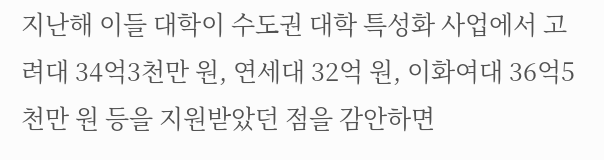지난해 이들 대학이 수도권 대학 특성화 사업에서 고려대 34억3천만 원, 연세대 32억 원, 이화여대 36억5천만 원 등을 지원받았던 점을 감안하면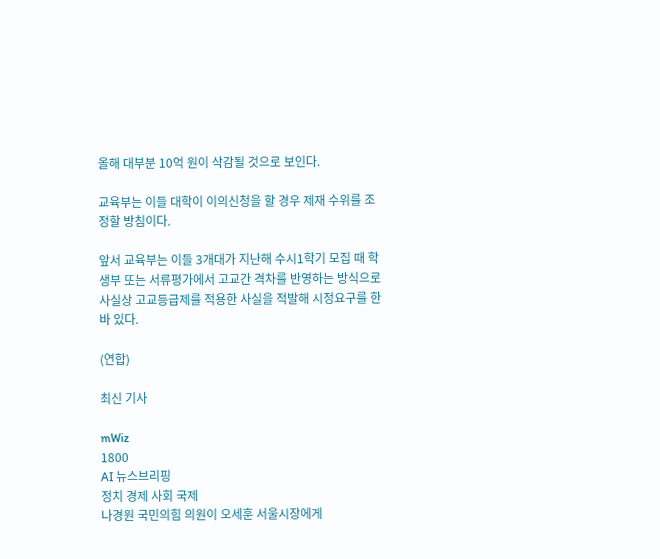올해 대부분 10억 원이 삭감될 것으로 보인다.

교육부는 이들 대학이 이의신청을 할 경우 제재 수위를 조정할 방침이다.

앞서 교육부는 이들 3개대가 지난해 수시1학기 모집 때 학생부 또는 서류평가에서 고교간 격차를 반영하는 방식으로 사실상 고교등급제를 적용한 사실을 적발해 시정요구를 한 바 있다.

(연합)

최신 기사

mWiz
1800
AI 뉴스브리핑
정치 경제 사회 국제
나경원 국민의힘 의원이 오세훈 서울시장에게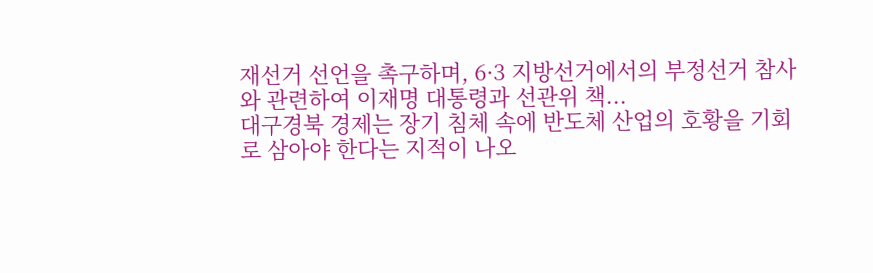재선거 선언을 촉구하며, 6·3 지방선거에서의 부정선거 참사와 관련하여 이재명 대통령과 선관위 책...
대구경북 경제는 장기 침체 속에 반도체 산업의 호황을 기회로 삼아야 한다는 지적이 나오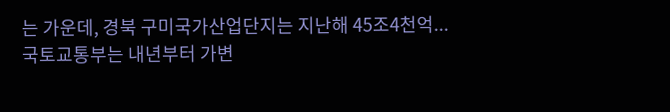는 가운데, 경북 구미국가산업단지는 지난해 45조4천억...
국토교통부는 내년부터 가변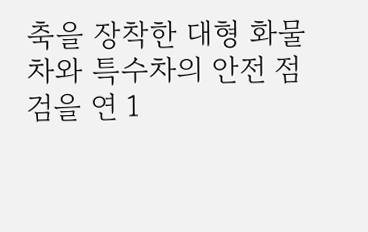축을 장착한 대형 화물차와 특수차의 안전 점검을 연 1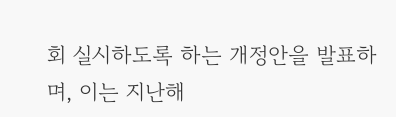회 실시하도록 하는 개정안을 발표하며, 이는 지난해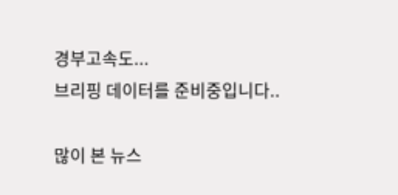경부고속도...
브리핑 데이터를 준비중입니다..

많이 본 뉴스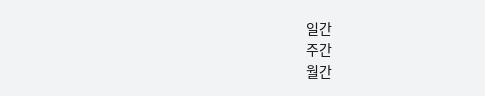일간
주간
월간